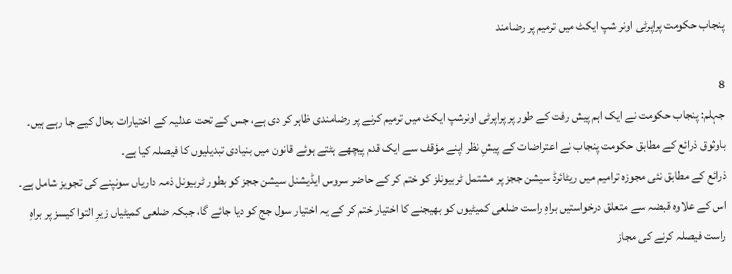پنجاب حکومت پراپرٹی اونر شپ ایکٹ میں ترمیم پر رضامند

8
جہلم: پنجاب حکومت نے ایک اہم پیش رفت کے طور پر پراپرٹی اونرشپ ایکٹ میں ترمیم کرنے پر رضامندی ظاہر کر دی ہے، جس کے تحت عدلیہ کے اختیارات بحال کیے جا رہے ہیں۔
باوثوق ذرائع کے مطابق حکومت پنجاب نے اعتراضات کے پیشِ نظر اپنے مؤقف سے ایک قدم پیچھے ہٹتے ہوئے قانون میں بنیادی تبدیلیوں کا فیصلہ کیا ہے۔
ذرائع کے مطابق نئی مجوزہ ترامیم میں ریٹائرڈ سیشن ججز پر مشتمل ٹربیونلز کو ختم کر کے حاضر سروس ایڈیشنل سیشن ججز کو بطور ٹربیونل ذمہ داریاں سونپنے کی تجویز شامل ہے۔ اس کے علاوہ قبضہ سے متعلق درخواستیں براہِ راست ضلعی کمیٹیوں کو بھیجنے کا اختیار ختم کر کے یہ اختیار سول جج کو دیا جائے گا، جبکہ ضلعی کمیٹیاں زیرِ التوا کیسز پر براہِ راست فیصلہ کرنے کی مجاز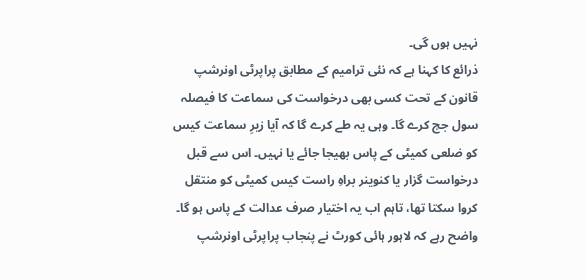نہیں ہوں گی۔
ذرائع کا کہنا ہے کہ نئی ترامیم کے مطابق پراپرٹی اونرشپ قانون کے تحت کسی بھی درخواست کی سماعت کا فیصلہ سول جج کرے گا۔ وہی یہ طے کرے گا کہ آیا زیرِ سماعت کیس کو ضلعی کمیٹی کے پاس بھیجا جائے یا نہیں۔ اس سے قبل درخواست گزار یا کنوینر براہِ راست کیس کمیٹی کو منتقل کروا سکتا تھا، تاہم اب یہ اختیار صرف عدالت کے پاس ہو گا۔
واضح رہے کہ لاہور ہائی کورٹ نے پنجاب پراپرٹی اونرشپ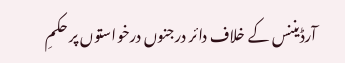آرڈیننس کے خلاف دائر درجنوں درخواستوں پر حکمِ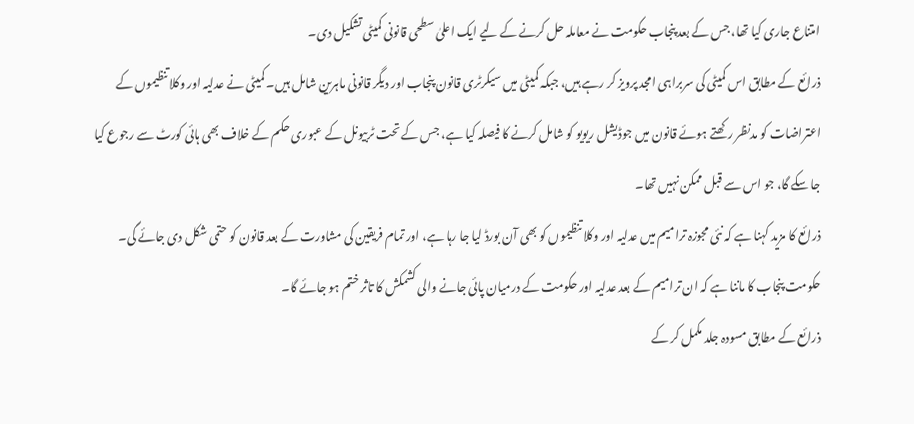امتناع جاری کیا تھا، جس کے بعد پنجاب حکومت نے معاملہ حل کرنے کے لیے ایک اعلیٰ سطحی قانونی کمیٹی تشکیل دی۔
ذرائع کے مطابق اس کمیٹی کی سربراہی امجد پرویز کر رہے ہیں، جبکہ کمیٹی میں سیکرٹری قانون پنجاب اور دیگر قانونی ماہرین شامل ہیں۔ کمیٹی نے عدلیہ اور وکلا تنظیموں کے اعتراضات کو مدنظر رکھتے ہوئے قانون میں جوڈیشل ریویو کو شامل کرنے کا فیصلہ کیا ہے، جس کے تحت ٹربیونل کے عبوری حکم کے خلاف بھی ہائی کورٹ سے رجوع کیا جا سکے گا، جو اس سے قبل ممکن نہیں تھا۔
ذرائع کا مزید کہنا ہے کہ نئی مجوزہ ترامیم میں عدلیہ اور وکلا تنظیموں کو بھی آن بورڈ لیا جا رہا ہے، اور تمام فریقین کی مشاورت کے بعد قانون کو حتمی شکل دی جائے گی۔ حکومت پنجاب کا ماننا ہے کہ ان ترامیم کے بعد عدلیہ اور حکومت کے درمیان پائی جانے والی کشمکش کا تاثر ختم ہو جائے گا۔
ذرائع کے مطابق مسودہ جلد مکمل کر کے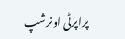پراپرٹی اونرشپ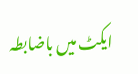ایکٹ میں باضابطہ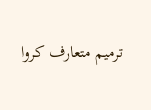ترمیم متعارف کروا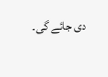دی جائے گی۔